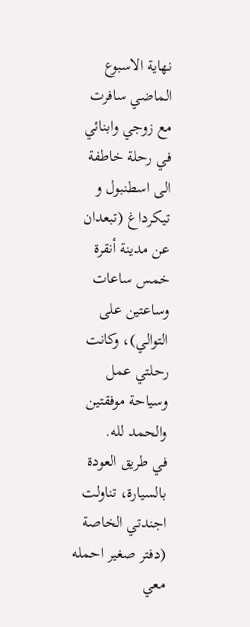نهاية الاسبوع الماضي سافرت مع زوجي وابنائي في رحلة خاطفة الى اسطنبول و تيكرداغ (تبعدان عن مدينة أنقرة خمس ساعات وساعتين على التوالي)، وكانت رحلتي عمل وسياحة موفقتين والحمد لله.
في طريق العودة بالسيارة، تناولت اجندتي الخاصة (دفتر صغير احمله معي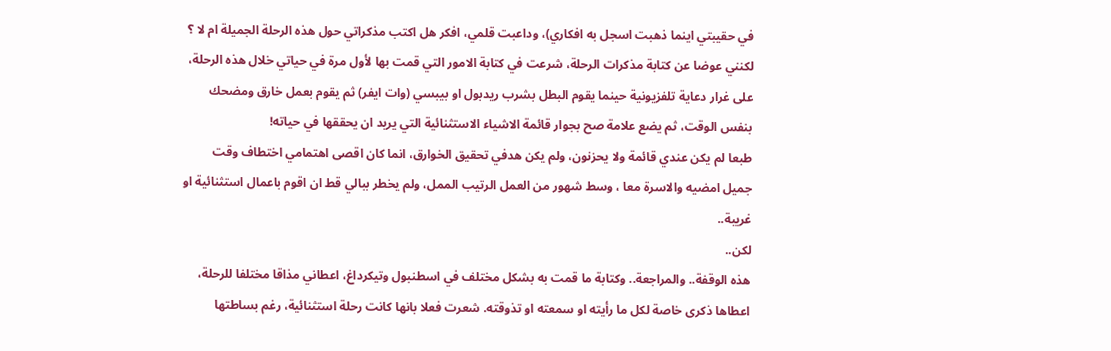في حقيبتي اينما ذهبت اسجل به افكاري)، وداعبت قلمي، افكر هل اكتب مذكراتي حول هذه الرحلة الجميلة ام لا ؟
لكنني عوضا عن كتابة مذكرات الرحلة، شرعت في كتابة الامور التي قمت بها لأول مرة في حياتي خلال هذه الرحلة، على غرار دعاية تلفزيونية حينما يقوم البطل بشرب ريدبول او بيبسي (وات ايفر) ثم يقوم بعمل خارق ومضحك بنفس الوقت، ثم يضع علامة صح بجوار قائمة الاشياء الاستثنائية التي يريد ان يحققها في حياته!
طبعا لم يكن عندي قائمة ولا يحزنون، ولم يكن هدفي تحقيق الخوارق، انما كان اقصى اهتمامي اختطاف وقت جميل امضيه والاسرة معا ، وسط شهور من العمل الرتيب الممل، ولم يخطر ببالي قط ان اقوم باعمال استثنائية او غريبة..
لكن..
هذه الوقفة.. والمراجعة.. وكتابة ما قمت به بشكل مختلف في اسطنبول وتيكرداغ، اعطاني مذاقا مختلفا للرحلة، اعطاها ذكرى خاصة لكل ما رأيته او سمعته او تذوقته. شعرت فعلا بانها كانت رحلة استثنائية، رغم بساطتها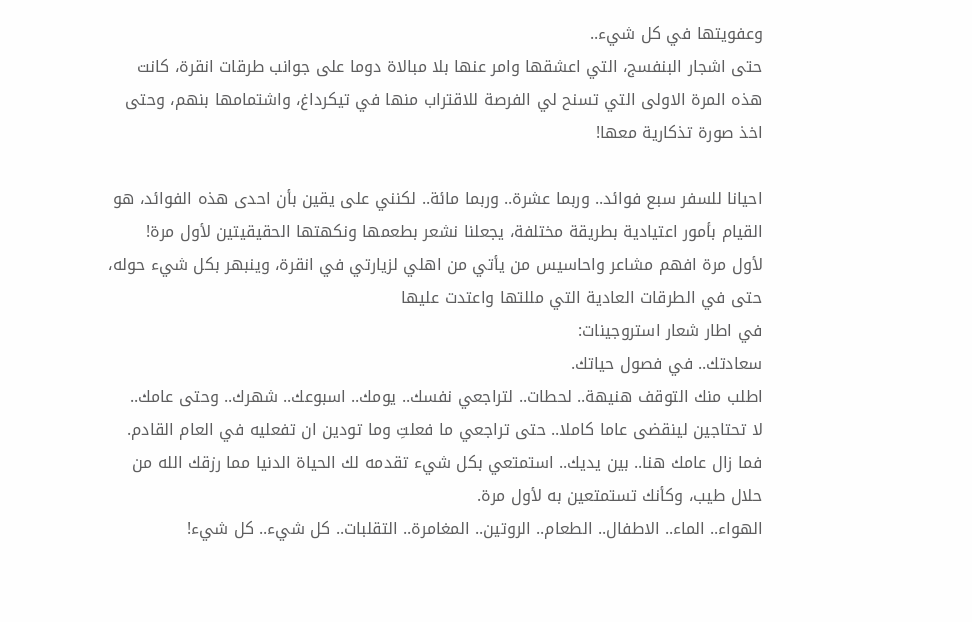وعفويتها في كل شيء..
حتى اشجار البنفسج، التي اعشقها وامر عنها بلا مبالاة دوما على جوانب طرقات انقرة، كانت هذه المرة الاولى التي تسنح لي الفرصة للاقتراب منها في تيكرداغ، واشتمامها بنهم، وحتى اخذ صورة تذكارية معها!

احيانا للسفر سبع فوائد.. وربما عشرة.. وربما مائة.. لكنني على يقين بأن احدى هذه الفوائد، هو القيام بأمور اعتيادية بطريقة مختلفة، يجعلنا نشعر بطعمها ونكهتها الحقيقيتين لأول مرة!
لأول مرة افهم مشاعر واحاسيس من يأتي من اهلي لزيارتي في انقرة، وينبهر بكل شيء حوله، حتى في الطرقات العادية التي مللتها واعتدت عليها
في اطار شعار استروجينات:
سعادتك.. في فصول حياتك.
اطلب منك التوقف هنيهة.. لحطات.. لتراجعي نفسك.. يومك.. اسبوعك.. شهرك.. وحتى عامك..
لا تحتاجين لينقضى عاما كاملا.. حتى تراجعي ما فعلتِ وما تودين ان تفعليه في العام القادم.
فما زال عامك هنا.. بين يديك.. استمتعي بكل شيء تقدمه لك الحياة الدنيا مما رزقك الله من حلال طيب، وكأنك تستمتعين به لأول مرة.
الهواء.. الماء.. الاطفال.. الطعام.. الروتين.. المغامرة.. التقلبات.. كل شيء.. كل شيء!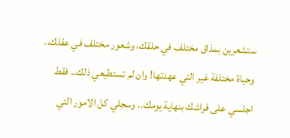ستشعرين بمذاق مختلف في حلقك، وشعور مختلف في عقلك.. وحياة مختلفة غير التي عهدتها! وان لم تستطيعي ذلك.. فقط اجلسي على فراشك بنهاية يومك.. وسجلي كل الامور التي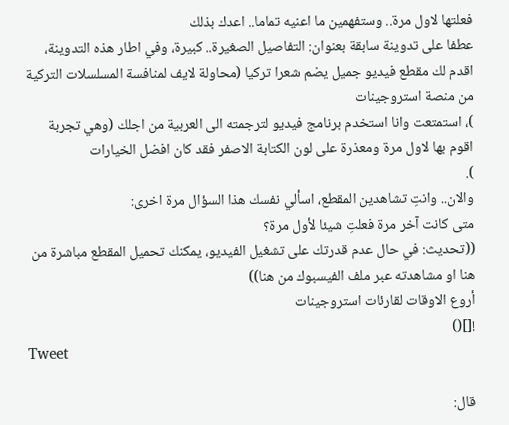فعلتها لاول مرة.. وستفهمين ما اعنيه تماما.. اعدك بذلك
عطفا على تدوينة سابقة بعنوان: التفاصيل الصغيرة.. كبيرة، وفي اطار هذه التدوينة، اقدم لك مقطع فيديو جميل يضم شعرا تركيا (محاولة لايف لمنافسة المسلسلات التركية من منصة استروجينات
)، استمتعت وانا استخدم برنامج فيديو لترجمته الى العربية من اجلك (وهي تجربة اقوم بها لاول مرة ومعذرة على لون الكتابة الاصفر فقد كان افضل الخيارات
).
والان.. وانتِ تشاهدين المقطع، اسألي نفسك هذا السؤال مرة اخرى:
متى كانت آخر مرة فعلتِ شيئا لأول مرة؟
((تحديث: في حال عدم قدرتك على تشغيل الفيديو، يمكنك تحميل المقطع مباشرة من هنا او مشاهدته عبر ملف الفيسبوك من هنا))
أروع الاوقات لقارئات استروجينات
![]()
Tweet

قال: